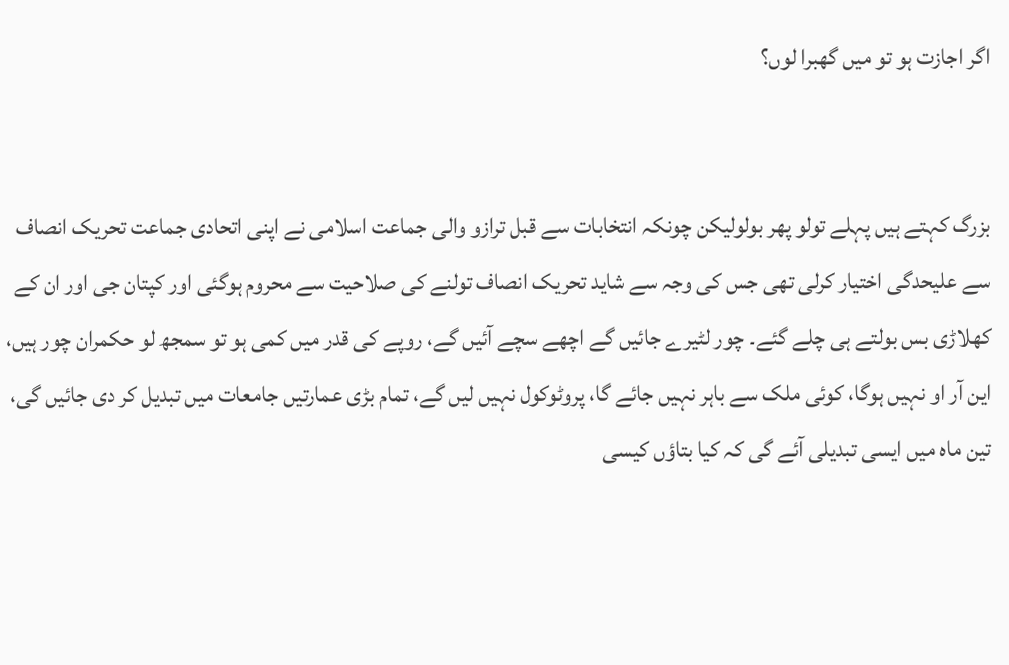اگر اجازت ہو تو میں گھبرا لوں؟


بزرگ کہتے ہیں پہلے تولو پھر بولولیکن چونکہ انتخابات سے قبل ترازو والی جماعت اسلامی نے اپنی اتحادی جماعت تحریک انصاف سے علیحدگی اختیار کرلی تھی جس کی وجہ سے شاید تحریک انصاف تولنے کی صلاحیت سے محروم ہوگئی اور کپتان جی اور ان کے کھلاڑی بس بولتے ہی چلے گئے۔ چور لٹیرے جائیں گے اچھے سچے آئیں گے، روپے کی قدر میں کمی ہو تو سمجھ لو حکمران چور ہیں، این آر او نہیں ہوگا، کوئی ملک سے باہر نہیں جائے گا، پروٹوکول نہیں لیں گے، تمام بڑی عمارتیں جامعات میں تبدیل کر دی جائیں گی، تین ماہ میں ایسی تبدیلی آئے گی کہ کیا بتاؤں کیسی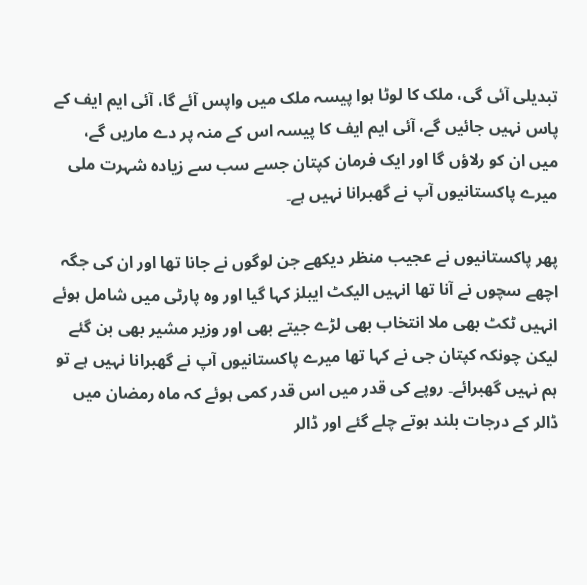تبدیلی آئی گی، ملک کا لوٹا ہوا پیسہ ملک میں واپس آئے گا، آئی ایم ایف کے پاس نہیں جائیں گے، آئی ایم ایف کا پیسہ اس کے منہ پر دے ماریں گے، میں ان کو رلاؤں گا اور ایک فرمان کپتان جسے سب سے زیادہ شہرت ملی میرے پاکستانیوں آپ نے گھبرانا نہیں ہے۔

پھر پاکستانیوں نے عجیب منظر دیکھے جن لوگوں نے جانا تھا اور ان کی جگہ اچھے سچوں نے آنا تھا انہیں الیکٹ ایبلز کہا گیا اور وہ پارٹی میں شامل ہوئے انہیں ٹکٹ بھی ملا انتخاب بھی لڑے جیتے بھی اور وزیر مشیر بھی بن گئے لیکن چونکہ کپتان جی نے کہا تھا میرے پاکستانیوں آپ نے گھبرانا نہیں ہے تو ہم نہیں گھبرائے۔ روپے کی قدر میں اس قدر کمی ہوئے کہ ماہ رمضان میں ڈالر کے درجات بلند ہوتے چلے گئے اور ڈالر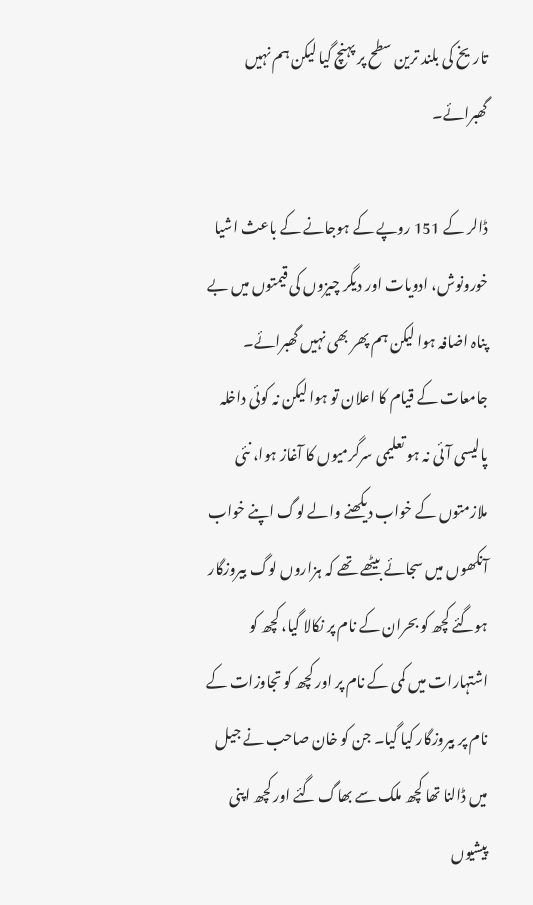تاریخ کی بلند ترین سطح پر پہنچ گیا لیکن ہم نہیں گھبرائے۔

ڈالر کے 151 روپے کے ہوجانے کے باعث اشیا خورونوش، ادویات اور دیگر چیزوں کی قیمتوں میں بے پناہ اضافہ ہوا لیکن ہم پھر بھی نہیں گھبرائے۔ جامعات کے قیام کا اعلان تو ہوا لیکن نہ کوئی داخلہ پالیسی آئی نہ ہو تعلیمی سرگرمیوں کا آغاز ہوا، نئی ملازمتوں کے خواب دیکھنے والے لوگ اپنے خواب آنکھوں میں سجائے بیٹھے تھے کہ ہزاروں لوگ بیروزگار ہوگئے کچھ کو بحران کے نام پر نکالا گیا، کچھ کو اشتہارات میں کمی کے نام پر اور کچھ کو تجاوزات کے نام پر بیروزگار کیا گیا۔ جن کو خان صاحب نے جیل میں ڈالنا تھا کچھ ملک سے بھاگ گئے اور کچھ اپنی پیشیوں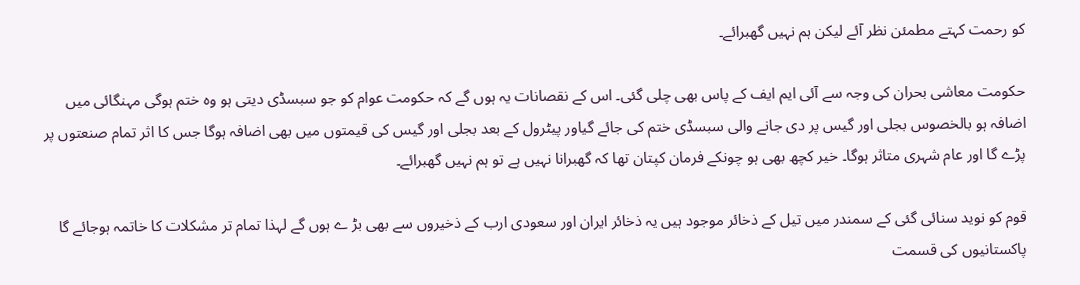کو رحمت کہتے مطمئن نظر آئے لیکن ہم نہیں گھبرائے۔

حکومت معاشی بحران کی وجہ سے آئی ایم ایف کے پاس بھی چلی گئی۔ اس کے نقصانات یہ ہوں گے کہ حکومت عوام کو جو سبسڈی دیتی ہو وہ ختم ہوگی مہنگائی میں اضافہ ہو بالخصوس بجلی اور گیس پر دی جانے والی سبسڈی ختم کی جائے گیاور پیٹرول کے بعد بجلی اور گیس کی قیمتوں میں بھی اضافہ ہوگا جس کا اثر تمام صنعتوں پر پڑے گا اور عام شہری متاثر ہوگا۔ خیر کچھ بھی ہو چونکے فرمان کپتان تھا کہ گھبرانا نہیں ہے تو ہم نہیں گھبرائے۔

قوم کو نوید سنائی گئی کے سمندر میں تیل کے ذخائر موجود ہیں یہ ذخائر ایران اور سعودی ارب کے ذخیروں سے بھی بڑ ے ہوں گے لہذا تمام تر مشکلات کا خاتمہ ہوجائے گا پاکستانیوں کی قسمت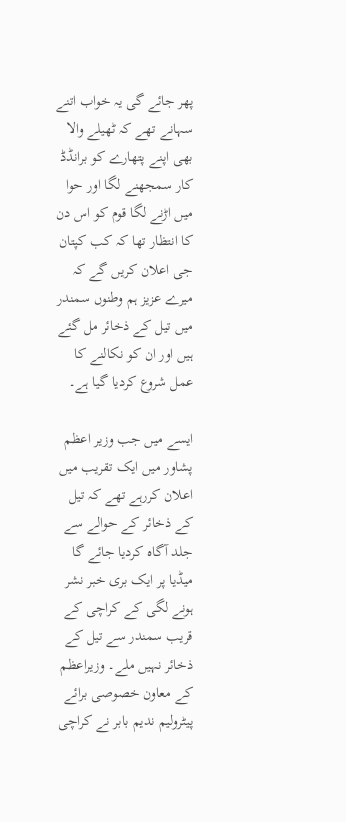پھر جائے گی یہ خواب اتنے سہانے تھے کہ ٹھیلے والا بھی اپنے پتھارے کو برانڈڈ کار سمجھنے لگا اور حوا میں اڑنے لگا قوم کو اس دن کا انتظار تھا کہ کب کپتان جی اعلان کریں گے کہ میرے عزیز ہم وطنوں سمندر میں تیل کے ذخائر مل گئے ہیں اور ان کو نکالنے کا عمل شروع کردیا گیا ہے۔

ایسے میں جب وزیر اعظم پشاور میں ایک تقریب میں اعلان کررہے تھے کہ تیل کے ذخائر کے حوالے سے جلد آگاہ کردیا جائے گا میڈیا پر ایک بری خبر نشر ہونے لگی کے کراچی کے قریب سمندر سے تیل کے ذخائر نہیں ملے۔ وزیراعظم کے معاون خصوصی برائے پیٹرولیم ندیم بابر نے کراچی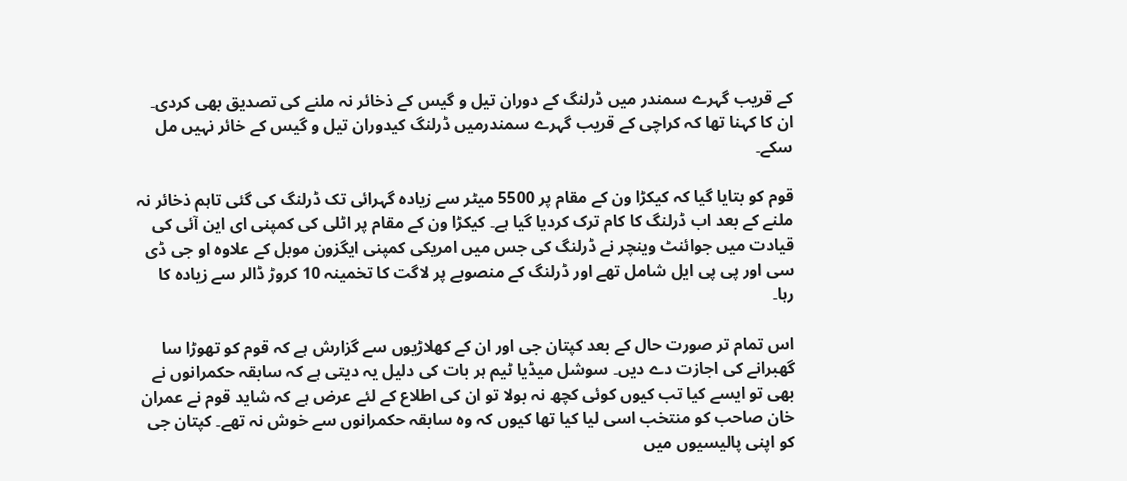کے قریب گہرے سمندر میں ڈرلنگ کے دوران تیل و گیس کے ذخائر نہ ملنے کی تصدیق بھی کردی۔ ان کا کہنا تھا کہ کراچی کے قریب گہرے سمندرمیں ڈرلنگ کیدوران تیل و گیس کے خائر نہیں مل سکے۔

قوم کو بتایا گیا کہ کیکڑا ون کے مقام پر 5500 میٹر سے زیادہ گہرائی تک ڈرلنگ کی گئی تاہم ذخائر نہ ملنے کے بعد اب ڈرلنگ کا کام ترک کردیا گیا ہے۔ کیکڑا ون کے مقام پر اٹلی کی کمپنی ای این آئی کی قیادت میں جوائنٹ وینچر نے ڈرلنگ کی جس میں امریکی کمپنی ایگزون موبل کے علاوہ او جی ڈی سی اور پی پی ایل شامل تھے اور ڈرلنگ کے منصوبے پر لاگت کا تخمینہ 10 کروڑ ڈالر سے زیادہ کا رہا۔

اس تمام تر صورت حال کے بعد کپتان جی اور ان کے کھلاڑیوں سے گزارش ہے کہ قوم کو تھوڑا سا گھبرانے کی اجازت دے دیں۔ سوشل میڈیا ٹیم ہر بات کی دلیل یہ دیتی ہے کہ سابقہ حکمرانوں نے بھی تو ایسے کیا تب کیوں کوئی کچھ نہ بولا تو ان کی اطلاع کے لئے عرض ہے کہ شاید قوم نے عمران خان صاحب کو منتخب اسی لیا کیا تھا کیوں کہ وہ سابقہ حکمرانوں سے خوش نہ تھے۔ کپتان جی کو اپنی پالیسیوں میں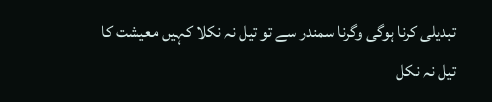تبدیلی کرنا ہوگی وگرنا سمندر سے تو تیل نہ نکلا کہیں معیشت کا تیل نہ نکل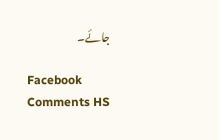جائے۔

Facebook Comments HS